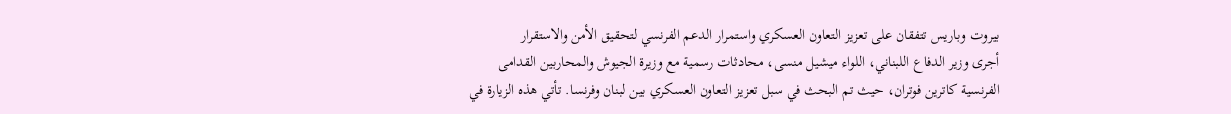بيروت وباريس تتفقان على تعزيز التعاون العسكري واستمرار الدعم الفرنسي لتحقيق الأمن والاستقرار
أجرى وزير الدفاع اللبناني، اللواء ميشيل منسى، محادثات رسمية مع وزيرة الجيوش والمحاربين القدامى الفرنسية كاترين فوتران، حيث تم البحث في سبل تعزيز التعاون العسكري بين لبنان وفرنسا. تأتي هذه الزيارة في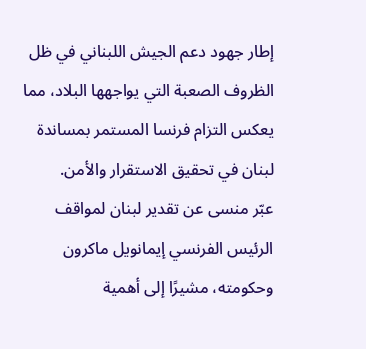إطار جهود دعم الجيش اللبناني في ظل الظروف الصعبة التي يواجهها البلاد، مما يعكس التزام فرنسا المستمر بمساندة لبنان في تحقيق الاستقرار والأمن.
عبّر منسى عن تقدير لبنان لمواقف الرئيس الفرنسي إيمانويل ماكرون وحكومته، مشيرًا إلى أهمية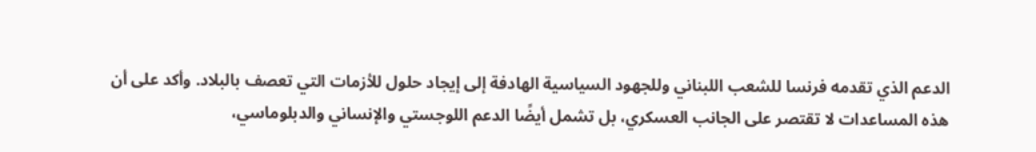الدعم الذي تقدمه فرنسا للشعب اللبناني وللجهود السياسية الهادفة إلى إيجاد حلول للأزمات التي تعصف بالبلاد. وأكد على أن هذه المساعدات لا تقتصر على الجانب العسكري، بل تشمل أيضًا الدعم اللوجستي والإنساني والدبلوماسي،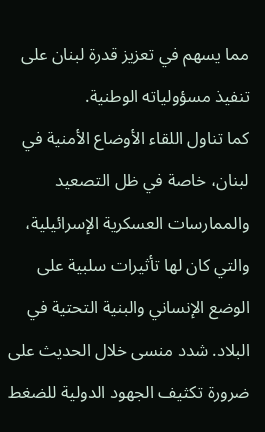مما يسهم في تعزيز قدرة لبنان على تنفيذ مسؤولياته الوطنية.
كما تناول اللقاء الأوضاع الأمنية في لبنان، خاصة في ظل التصعيد والممارسات العسكرية الإسرائيلية، والتي كان لها تأثيرات سلبية على الوضع الإنساني والبنية التحتية في البلاد. شدد منسى خلال الحديث على ضرورة تكثيف الجهود الدولية للضغط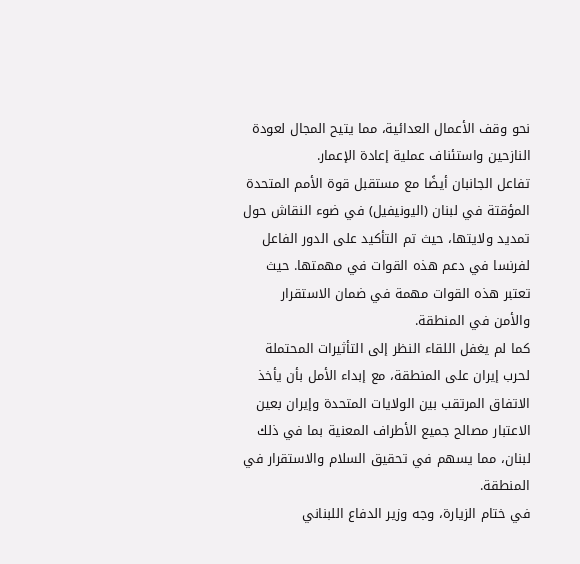نحو وقف الأعمال العدائية، مما يتيح المجال لعودة النازحين واستئناف عملية إعادة الإعمار.
تفاعل الجانبان أيضًا مع مستقبل قوة الأمم المتحدة المؤقتة في لبنان (اليونيفيل) في ضوء النقاش حول تمديد ولايتها، حيث تم التأكيد على الدور الفاعل لفرنسا في دعم هذه القوات في مهمتها. حيث تعتبر هذه القوات مهمة في ضمان الاستقرار والأمن في المنطقة.
كما لم يغفل اللقاء النظر إلى التأثيرات المحتملة لحرب إيران على المنطقة، مع إبداء الأمل بأن يأخذ الاتفاق المرتقب بين الولايات المتحدة وإيران بعين الاعتبار مصالح جميع الأطراف المعنية بما في ذلك لبنان، مما يسهم في تحقيق السلام والاستقرار في المنطقة.
في ختام الزيارة، وجه وزير الدفاع اللبناني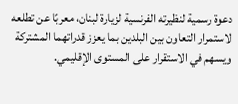دعوة رسمية لنظيرته الفرنسية لزيارة لبنان، معربًا عن تطلعه لاستمرار التعاون بين البلدين بما يعزز قدراتهما المشتركة ويسهم في الاستقرار على المستوى الإقليمي.